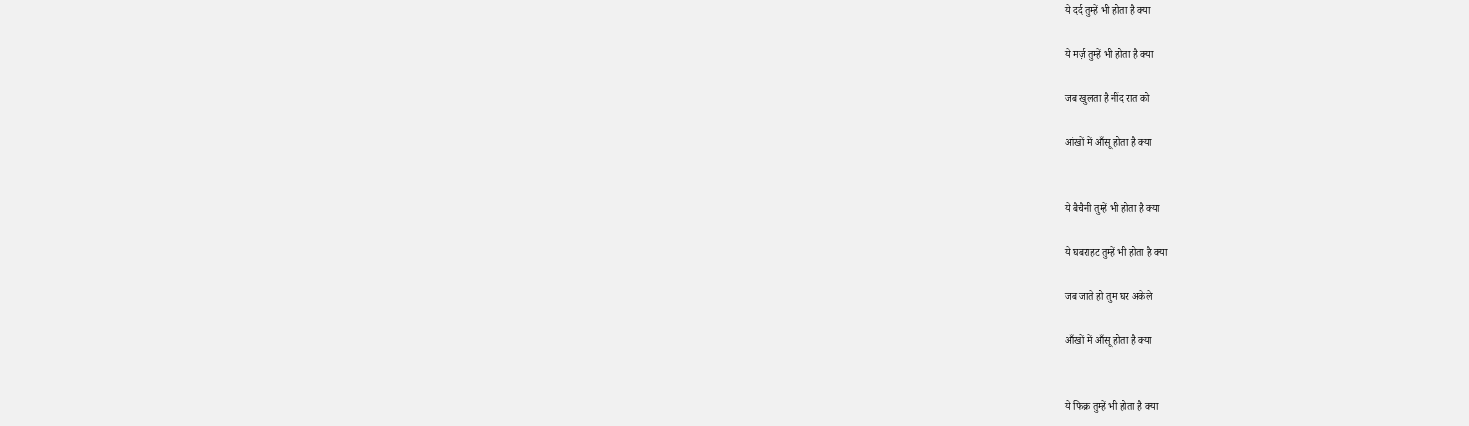ये दर्द तुम्हें भी होता है क्या

ये मर्ज़ तुम्हें भी होता है क्या

जब खुलता है नींद रात को

आंखों में आँसू होता है क्या


ये बैचैनी तुम्हें भी होता है क्या

ये घबराहट तुम्हें भी होता है क्या

जब जाते हो तुम घर अकेले

आँखों में आँसू होता है क्या


ये फिक्र तुम्हें भी होता है क्या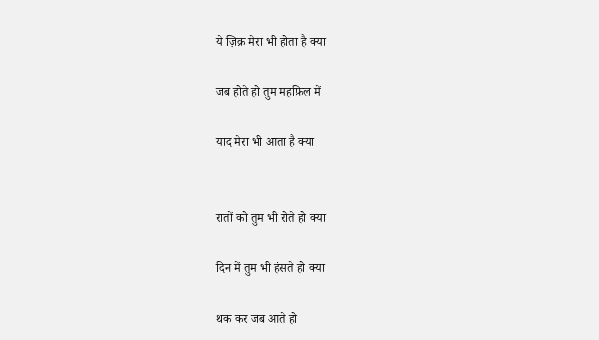ये ज़िक्र मेरा भी होता है क्या

जब होते हो तुम महफ़िल में

याद मेरा भी आता है क्या


रातों को तुम भी रोते हो क्या

दिन में तुम भी हंसते हो क्या

थक कर जब आते हो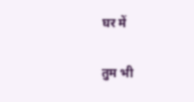घर में

तुम भी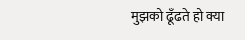मुझको ढूँढते हो क्या